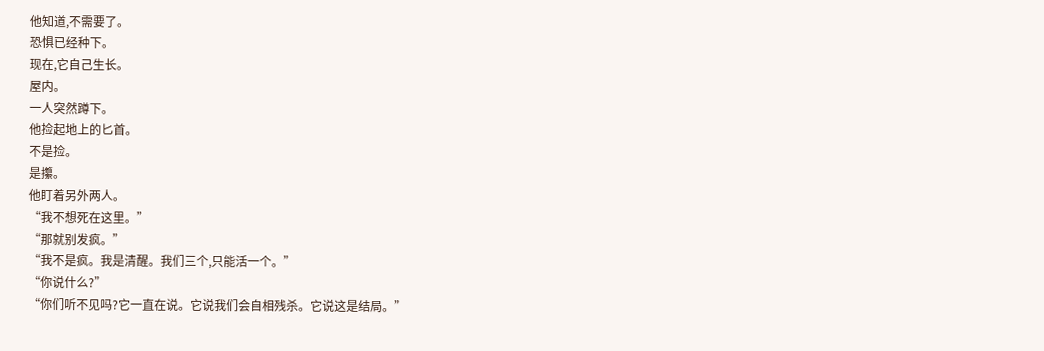他知道,不需要了。
恐惧已经种下。
现在,它自己生长。
屋内。
一人突然蹲下。
他捡起地上的匕首。
不是捡。
是攥。
他盯着另外两人。
“我不想死在这里。”
“那就别发疯。”
“我不是疯。我是清醒。我们三个,只能活一个。”
“你说什么?”
“你们听不见吗?它一直在说。它说我们会自相残杀。它说这是结局。”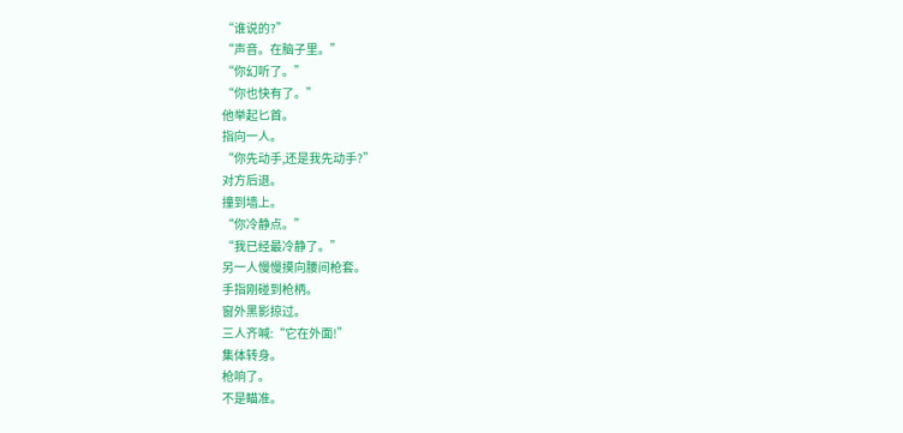“谁说的?”
“声音。在脑子里。”
“你幻听了。”
“你也快有了。”
他举起匕首。
指向一人。
“你先动手,还是我先动手?”
对方后退。
撞到墙上。
“你冷静点。”
“我已经最冷静了。”
另一人慢慢摸向腰间枪套。
手指刚碰到枪柄。
窗外黑影掠过。
三人齐喊:“它在外面!”
集体转身。
枪响了。
不是瞄准。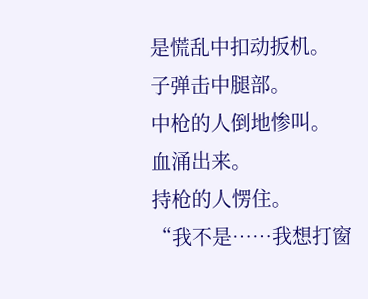是慌乱中扣动扳机。
子弹击中腿部。
中枪的人倒地惨叫。
血涌出来。
持枪的人愣住。
“我不是……我想打窗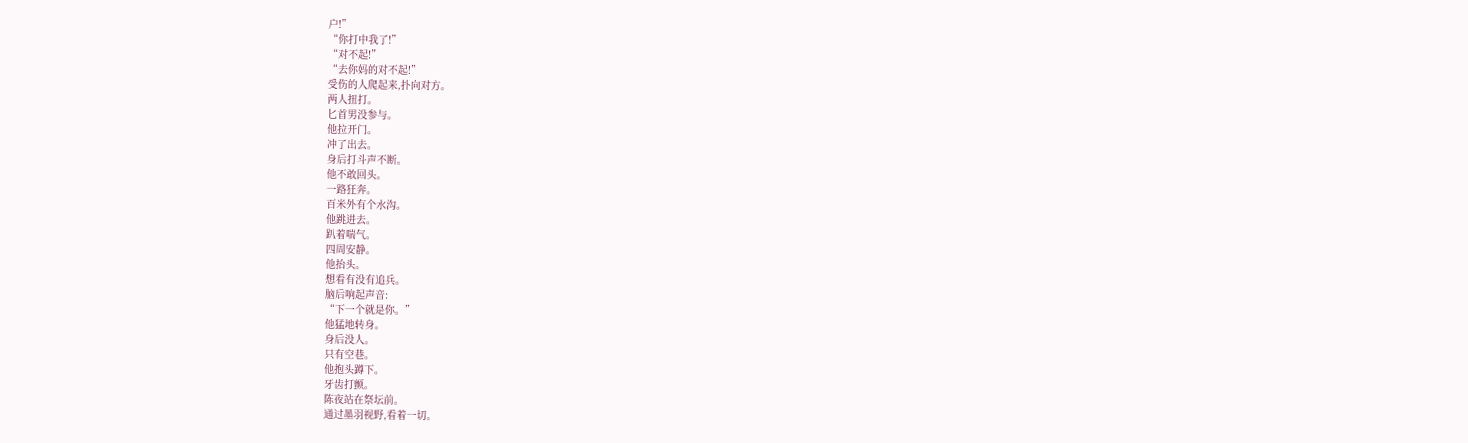户!”
“你打中我了!”
“对不起!”
“去你妈的对不起!”
受伤的人爬起来,扑向对方。
两人扭打。
匕首男没参与。
他拉开门。
冲了出去。
身后打斗声不断。
他不敢回头。
一路狂奔。
百米外有个水沟。
他跳进去。
趴着喘气。
四周安静。
他抬头。
想看有没有追兵。
脑后响起声音:
“下一个就是你。”
他猛地转身。
身后没人。
只有空巷。
他抱头蹲下。
牙齿打颤。
陈夜站在祭坛前。
通过墨羽视野,看着一切。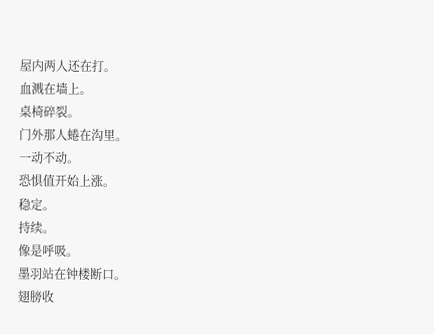屋内两人还在打。
血溅在墙上。
桌椅碎裂。
门外那人蜷在沟里。
一动不动。
恐惧值开始上涨。
稳定。
持续。
像是呼吸。
墨羽站在钟楼断口。
翅膀收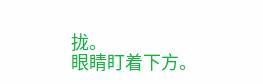拢。
眼睛盯着下方。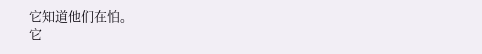它知道他们在怕。
它